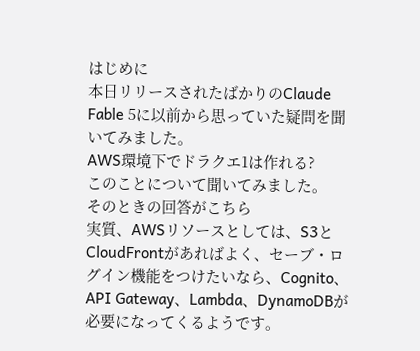はじめに
本日リリースされたばかりのClaude Fable 5に以前から思っていた疑問を聞いてみました。
AWS環境下でドラクエ1は作れる?
このことについて聞いてみました。
そのときの回答がこちら
実質、AWSリソースとしては、S3とCloudFrontがあればよく、セーブ・ログイン機能をつけたいなら、Cognito、API Gateway、Lambda、DynamoDBが必要になってくるようです。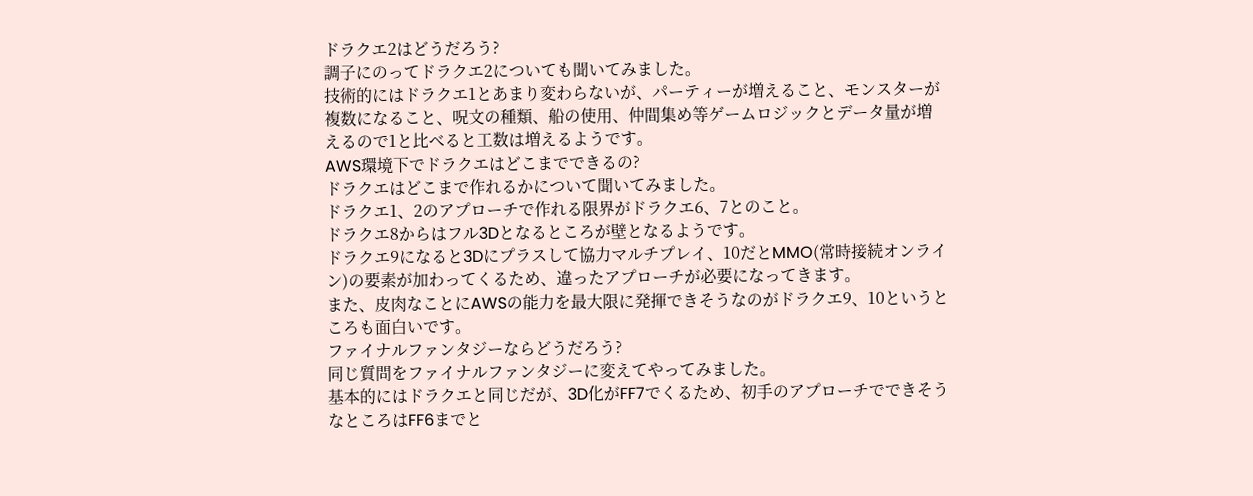ドラクエ2はどうだろう?
調子にのってドラクエ2についても聞いてみました。
技術的にはドラクエ1とあまり変わらないが、パーティーが増えること、モンスターが複数になること、呪文の種類、船の使用、仲間集め等ゲームロジックとデータ量が増えるので1と比べると工数は増えるようです。
AWS環境下でドラクエはどこまでできるの?
ドラクエはどこまで作れるかについて聞いてみました。
ドラクエ1、2のアプローチで作れる限界がドラクエ6、7とのこと。
ドラクエ8からはフル3Dとなるところが壁となるようです。
ドラクエ9になると3Dにプラスして協力マルチプレイ、10だとMMO(常時接続オンライン)の要素が加わってくるため、違ったアプローチが必要になってきます。
また、皮肉なことにAWSの能力を最大限に発揮できそうなのがドラクエ9、10というところも面白いです。
ファイナルファンタジーならどうだろう?
同じ質問をファイナルファンタジーに変えてやってみました。
基本的にはドラクエと同じだが、3D化がFF7でくるため、初手のアプローチでできそうなところはFF6までと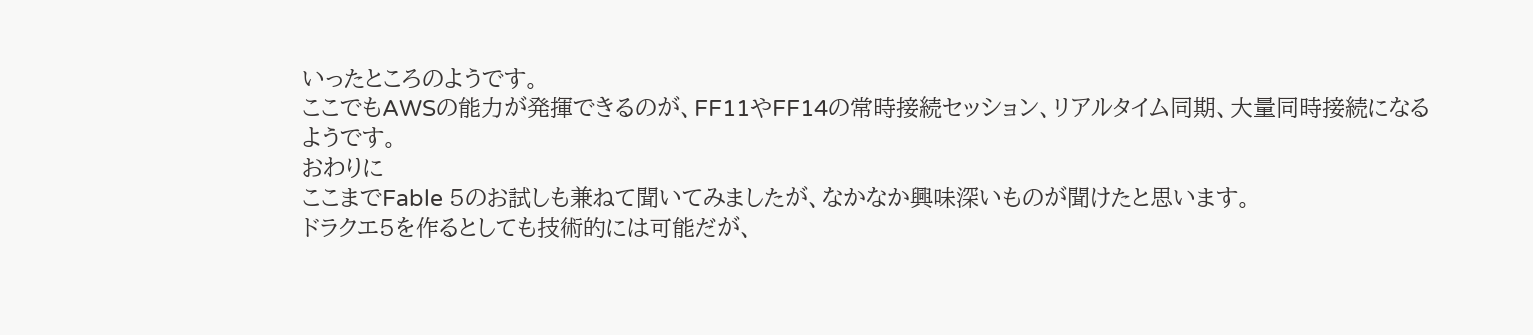いったところのようです。
ここでもAWSの能力が発揮できるのが、FF11やFF14の常時接続セッション、リアルタイム同期、大量同時接続になるようです。
おわりに
ここまでFable 5のお試しも兼ねて聞いてみましたが、なかなか興味深いものが聞けたと思います。
ドラクエ5を作るとしても技術的には可能だが、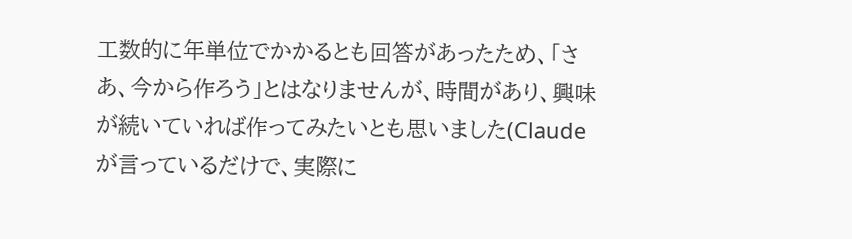工数的に年単位でかかるとも回答があったため、「さあ、今から作ろう」とはなりませんが、時間があり、興味が続いていれば作ってみたいとも思いました(Claudeが言っているだけで、実際に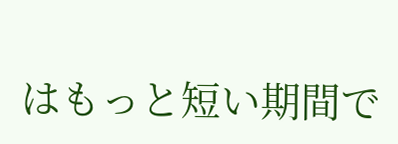はもっと短い期間で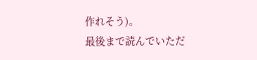作れそう)。
最後まで読んでいただ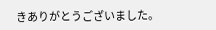きありがとうございました。